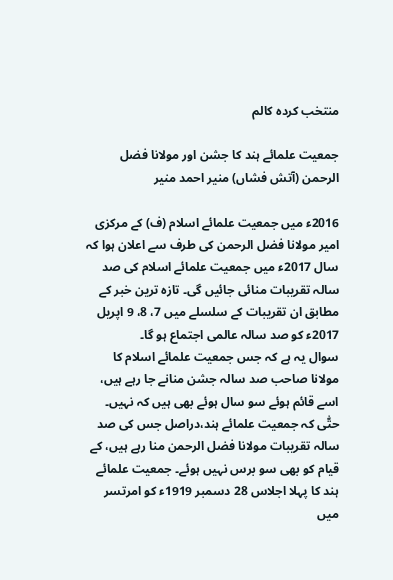منتخب کردہ کالم

جمعیت علمائے ہند کا جشن اور مولانا فضل الرحمن (آتش فشاں) منیر احمد منیر

2016ء میں جمعیت علمائے اسلام (ف) کے مرکزی امیر مولانا فضل الرحمن کی طرف سے اعلان ہوا کہ سال 2017ء میں جمعیت علمائے اسلام کی صد سالہ تقریبات منائی جائیں گی۔ تازہ ترین خبر کے مطابق ان تقریبات کے سلسلے میں 7، 8، 9 اپریل 2017ء کو صد سالہ عالمی اجتماع ہو گا۔
سوال یہ ہے کہ جس جمعیت علمائے اسلام کا مولانا صاحب صد سالہ جشن منانے جا رہے ہیں، اسے قائم ہوئے سو سال ہوئے بھی ہیں کہ نہیں۔ حتّٰی کہ جمعیت علمائے ہند،دراصل جس کی صد سالہ تقریبات مولانا فضل الرحمن منا رہے ہیں، کے قیام کو بھی سو برس نہیں ہوئے۔ جمعیت علمائے ہند کا پہلا اجلاس 28 دسمبر 1919ء کو امرتسر میں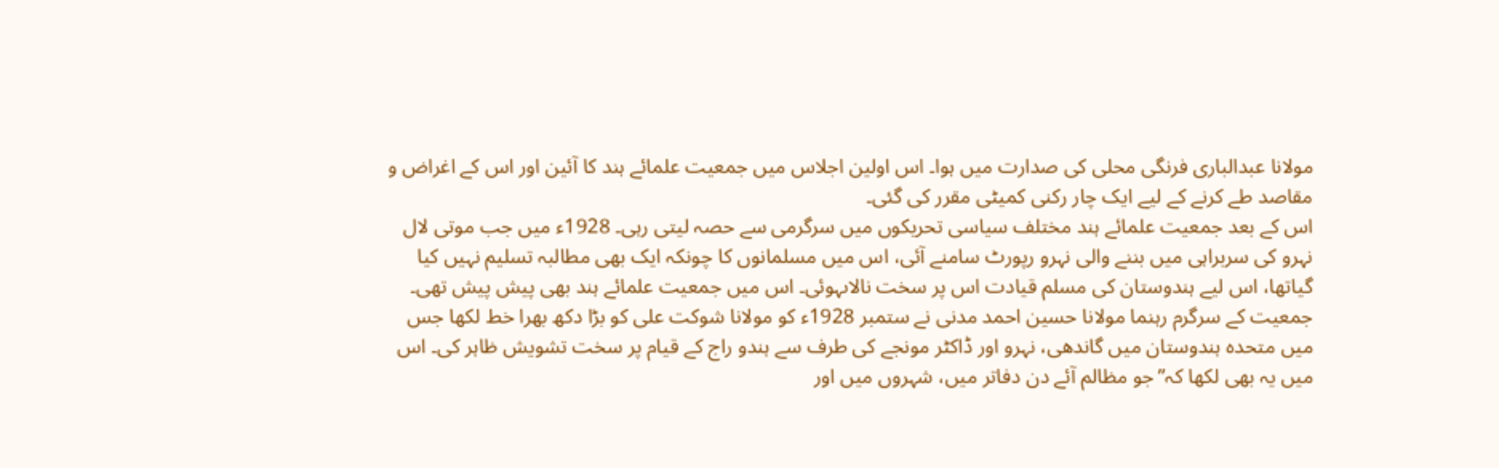مولانا عبدالباری فرنگی محلی کی صدارت میں ہوا۔ اس اولین اجلاس میں جمعیت علمائے ہند کا آئین اور اس کے اغراض و مقاصد طے کرنے کے لیے ایک چار رکنی کمیٹی مقرر کی گئی۔
اس کے بعد جمعیت علمائے ہند مختلف سیاسی تحریکوں میں سرگرمی سے حصہ لیتی رہی۔ 1928ء میں جب موتی لال نہرو کی سربراہی میں بننے والی نہرو رپورٹ سامنے آئی، اس میں مسلمانوں کا چونکہ ایک بھی مطالبہ تسلیم نہیں کیا گیاتھا، اس لیے ہندوستان کی مسلم قیادت اس پر سخت نالاںہوئی۔ اس میں جمعیت علمائے ہند بھی پیش پیش تھی۔ جمعیت کے سرگرم رہنما مولانا حسین احمد مدنی نے ستمبر 1928ء کو مولانا شوکت علی کو بڑا دکھ بھرا خط لکھا جس میں متحدہ ہندوستان میں گاندھی، نہرو اور ڈاکٹر مونجے کی طرف سے ہندو راج کے قیام پر سخت تشویش ظاہر کی۔ اس میں یہ بھی لکھا کہ”جو مظالم آئے دن دفاتر میں، شہروں میں اور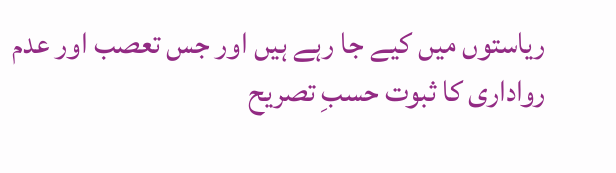ریاستوں میں کیے جا رہے ہیں اور جس تعصب اور عدم رواداری کا ثبوت حسبِ تصریح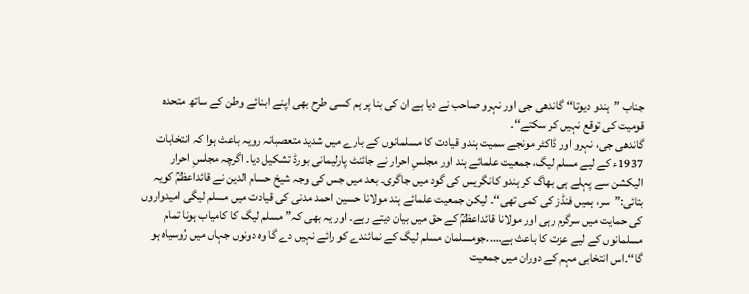جناب ”ہندو دیوتا‘‘ گاندھی جی اور نہرو صاحب نے دیا ہے ان کی بنا پر ہم کسی طرح بھی اپنے ابنائے وطن کے ساتھ متحدہ قومیت کی توقع نہیں کر سکتے‘‘۔
گاندھی جی، نہرو اور ڈاکٹر مونجے سمیت ہندو قیادت کا مسلمانوں کے بارے میں شدید متعصبانہ رویہ باعث ہوا کہ انتخابات 1937ء کے لیے مسلم لیگ، جمعیت علمائے ہند اور مجلسِ احرار نے جائنٹ پارلیمانی بورڈ تشکیل دیا۔ اگرچہ مجلسِ احرار الیکشن سے پہلے ہی بھاگ کر ہندو کانگریس کی گود میں جاگری۔ بعد میں جس کی وجہ شیخ حسام الدین نے قائداعظمؒ کویہ بتائی:”سر، ہمیں فنڈز کی کمی تھی‘‘۔ لیکن جمعیت علمائے ہند مولانا حسین احمد مدنی کی قیادت میں مسلم لیگی امیدواروں کی حمایت میں سرگرم رہی اور مولانا قائداعظمؒ کے حق میں بیان دیتے رہے۔ اور یہ بھی کہ”مسلم لیگ کا کامیاب ہونا تمام مسلمانوں کے لیے عزت کا باعث ہے…..جومسلمان مسلم لیگ کے نمائندے کو رائے نہیں دے گا وہ دونوں جہاں میں رُوسیاہ ہو گا‘‘۔اس انتخابی مہم کے دوران میں جمعیت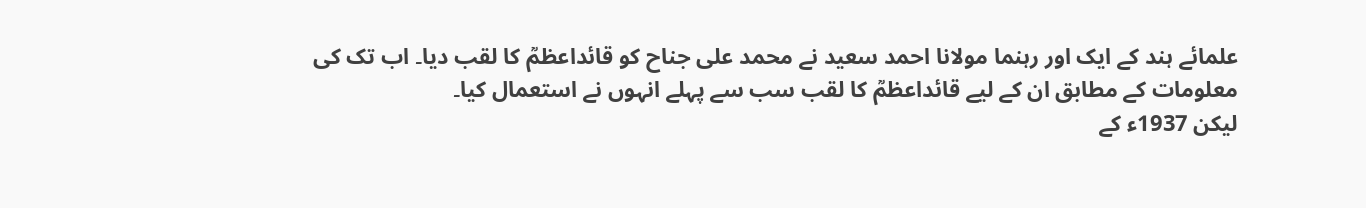علمائے ہند کے ایک اور رہنما مولانا احمد سعید نے محمد علی جناح کو قائداعظمؒ کا لقب دیا۔ اب تک کی معلومات کے مطابق ان کے لیے قائداعظمؒ کا لقب سب سے پہلے انہوں نے استعمال کیا۔
لیکن 1937ء کے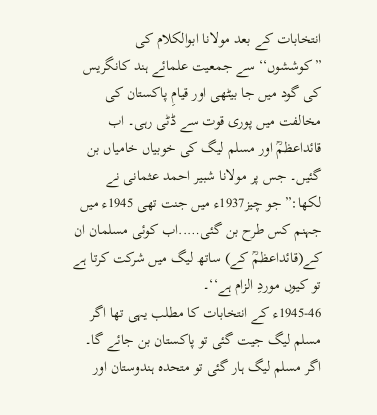انتخابات کے بعد مولانا ابوالکلام کی ”کوششوں‘‘ سے جمعیت علمائے ہند کانگریس کی گود میں جا بیٹھی اور قیامِ پاکستان کی مخالفت میں پوری قوت سے ڈٹی رہی۔ اب قائداعظمؒ اور مسلم لیگ کی خوبیاں خامیاں بن گئیں۔ جس پر مولانا شبیر احمد عثمانی نے لکھا:”جو چیز1937ء میں جنت تھی 1945ء میں جہنم کس طرح بن گئی…..اب کوئی مسلمان ان کے(قائداعظمؒ کے) ساتھ لیگ میں شرکت کرتا ہے تو کیوں موردِ الزام ہے‘‘۔
1945-46ء کے انتخابات کا مطلب یہی تھا اگر مسلم لیگ جیت گئی تو پاکستان بن جائے گا۔ اگر مسلم لیگ ہار گئی تو متحدہ ہندوستان اور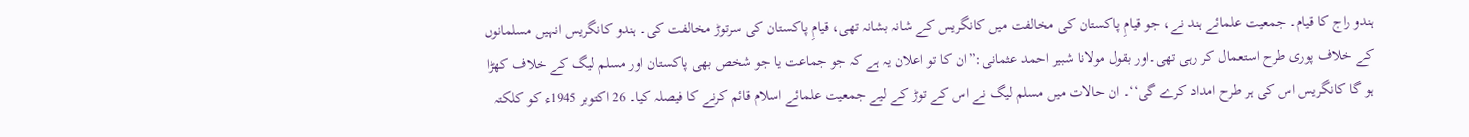ہندو راج کا قیام۔ جمعیت علمائے ہند نے، جو قیامِ پاکستان کی مخالفت میں کانگریس کے شانہ بشانہ تھی، قیامِ پاکستان کی سرتوڑ مخالفت کی۔ ہندو کانگریس انہیں مسلمانوں کے خلاف پوری طرح استعمال کر رہی تھی۔اور بقول مولانا شبیر احمد عثمانی:”ان کا تو اعلان یہ ہے کہ جو جماعت یا جو شخص بھی پاکستان اور مسلم لیگ کے خلاف کھڑا ہو گا کانگریس اس کی ہر طرح امداد کرے گی‘‘۔ ان حالات میں مسلم لیگ نے اس کے توڑ کے لیے جمعیت علمائے اسلام قائم کرنے کا فیصلہ کیا۔ 26 اکتوبر 1945ء کو کلکتہ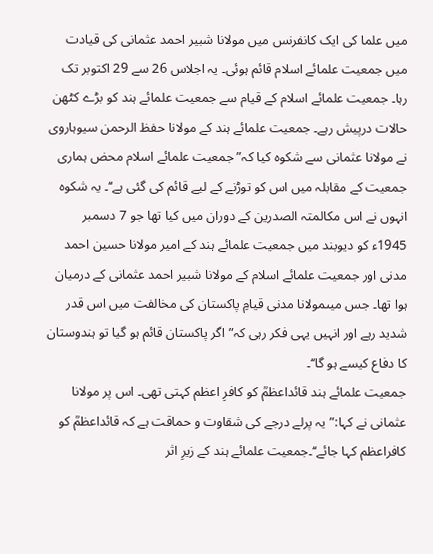میں علما کی ایک کانفرنس میں مولانا شبیر احمد عثمانی کی قیادت میں جمعیت علمائے اسلام قائم ہوئی۔ یہ اجلاس 26 سے 29 اکتوبر تک رہا۔ جمعیت علمائے اسلام کے قیام سے جمعیت علمائے ہند کو بڑے کٹھن حالات درپیش رہے۔ جمعیت علمائے ہند کے مولانا حفظ الرحمن سیوہاروی نے مولانا عثمانی سے شکوہ کیا کہ”جمعیت علمائے اسلام محض ہماری جمعیت کے مقابلہ میں اس کو توڑنے کے لیے قائم کی گئی ہے‘‘۔ یہ شکوہ انہوں نے اس مکالمتہ الصدرین کے دوران میں کیا تھا جو 7 دسمبر 1945ء کو دیوبند میں جمعیت علمائے ہند کے امیر مولانا حسین احمد مدنی اور جمعیت علمائے اسلام کے مولانا شبیر احمد عثمانی کے درمیان ہوا تھا۔ جس میںمولانا مدنی قیامِ پاکستان کی مخالفت میں اس قدر شدید رہے اور انہیں یہی فکر رہی کہ”اگر پاکستان قائم ہو گیا تو ہندوستان کا دفاع کیسے ہو گا‘‘۔
جمعیت علمائے ہند قائداعظمؒ کو کافرِ اعظم کہتی تھی۔ اس پر مولانا عثمانی نے کہا:”یہ پرلے درجے کی شقاوت و حماقت ہے کہ قائداعظمؒ کو کافراعظم کہا جائے‘‘۔جمعیت علمائے ہند کے زیرِ اثر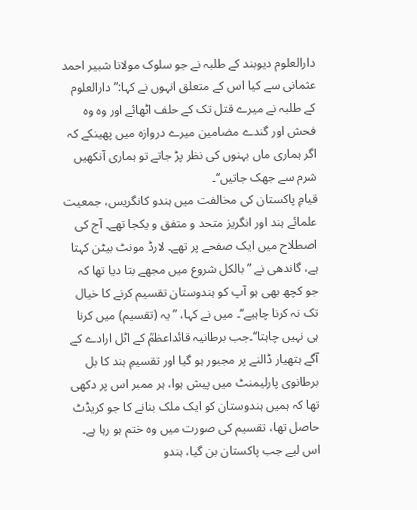دارالعلوم دیوبند کے طلبہ نے جو سلوک مولانا شبیر احمد عثمانی سے کیا اس کے متعلق انہوں نے کہا:”دارالعلوم کے طلبہ نے میرے قتل تک کے حلف اٹھائے اور وہ وہ فحش اور گندے مضامین میرے دروازہ میں پھینکے کہ اگر ہماری ماں بہنوں کی نظر پڑ جاتے تو ہماری آنکھیں شرم سے جھک جاتیں‘‘۔
قیامِ پاکستان کی مخالفت میں ہندو کانگریس، جمعیت علمائے ہند اور انگریز متحد و متفق و یکجا تھے۔ آج کی اصطلاح میں ایک صفحے پر تھے۔ لارڈ مونٹ بیٹن کہتا ہے، گاندھی نے ”بالکل شروع میں مجھے بتا دیا تھا کہ جو کچھ بھی ہو آپ کو ہندوستان تقسیم کرنے کا خیال تک نہ کرنا چاہیے‘‘۔ میں نے کہا، ”یہ (تقسیم) میں کرنا ہی نہیں چاہتا‘‘۔جب برطانیہ قائداعظمؒ کے اٹل ارادے کے آگے ہتھیار ڈالنے پر مجبور ہو گیا اور تقسیمِ ہند کا بل برطانوی پارلیمنٹ میں پیش ہوا، ہر ممبر اس پر دکھی تھا کہ ہمیں ہندوستان کو ایک ملک بنانے کا جو کریڈٹ حاصل تھا، تقسیم کی صورت میں وہ ختم ہو رہا ہے۔ اس لیے جب پاکستان بن گیا، ہندو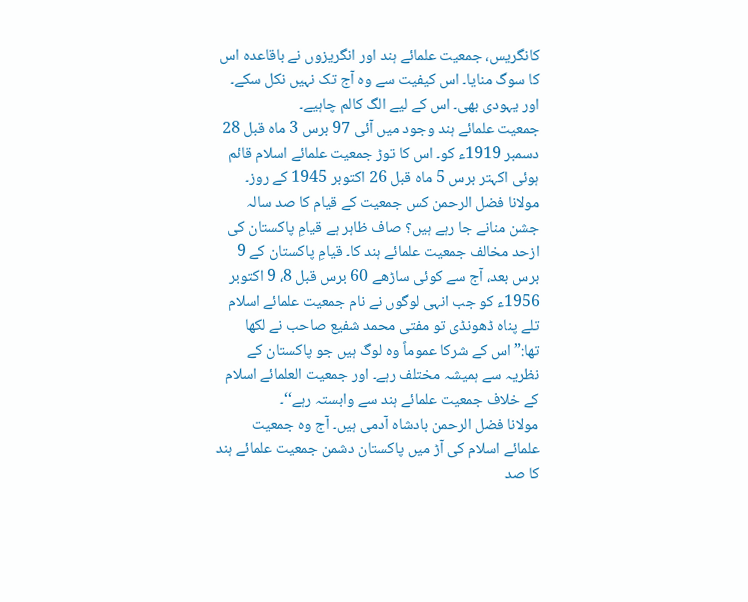کانگریس، جمعیت علمائے ہند اور انگریزوں نے باقاعدہ اس کا سوگ منایا۔ اس کیفیت سے وہ آج تک نہیں نکل سکے۔ اور یہودی بھی۔ اس کے لیے الگ کالم چاہیے۔
جمعیت علمائے ہند وجود میں آئی 97 برس 3 ماہ قبل 28 دسمبر 1919ء کو۔ اس کا توڑ جمعیت علمائے اسلام قائم ہوئی اکہتر برس 5 ماہ قبل 26 اکتوبر 1945 کے روز۔ مولانا فضل الرحمن کس جمعیت کے قیام کا صد سالہ جشن منانے جا رہے ہیں؟ صاف ظاہر ہے قیامِ پاکستان کی ازحد مخالف جمعیت علمائے ہند کا۔ قیامِ پاکستان کے 9 برس بعد، آج سے کوئی ساڑھے 60 برس قبل 8، 9 اکتوبر 1956ء کو جب انہی لوگوں نے نام جمعیت علمائے اسلام تلے پناہ ڈھونڈی تو مفتی محمد شفیع صاحب نے لکھا تھا:”اس کے شرکا عموماً وہ لوگ ہیں جو پاکستان کے نظریہ سے ہمیشہ مختلف رہے۔ اور جمعیت العلمائے اسلام کے خلاف جمعیت علمائے ہند سے وابستہ رہے‘‘۔
مولانا فضل الرحمن بادشاہ آدمی ہیں۔ آج وہ جمعیت علمائے اسلام کی آڑ میں پاکستان دشمن جمعیت علمائے ہند کا صد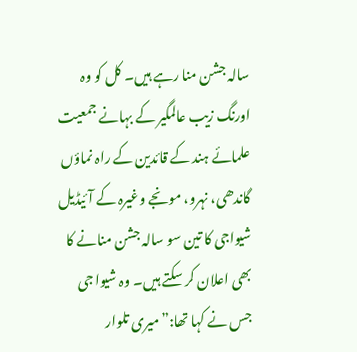سالہ جشن منا رہے ہیں۔ کل کو وہ اورنگ زیب عالمگیر کے بہانے جمعیت علمائے ہند کے قائدین کے راہ نماؤں گاندھی، نہرو، مونجے وغیرہ کے آئیڈیل شیواجی کا تین سو سالہ جشن منانے کا بھی اعلان کر سکتے ہیں۔ وہ شیوا جی جس نے کہا تھا:”میری تلوار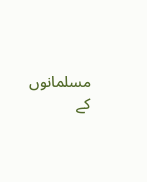مسلمانوں کے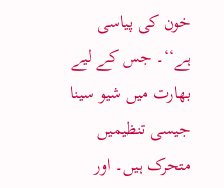خون کی پیاسی ہے‘‘۔ جس کے لیے بھارت میں شیو سینا جیسی تنظیمیں متحرک ہیں۔ اور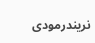نریندرمودی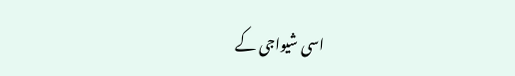اسی شیواجی کے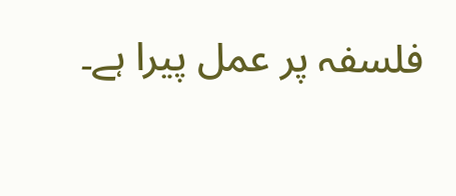فلسفہ پر عمل پیرا ہے۔